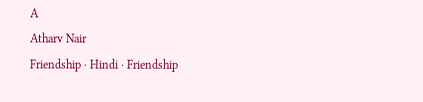A
Atharv Nair
Friendship · Hindi · Friendship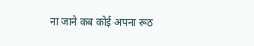ना जाने कब कोई अपना रूठ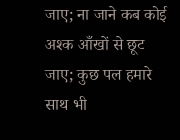जाए; ना जाने कब कोई अश्क आँखों से छूट जाए; कुछ पल हमारे साथ भी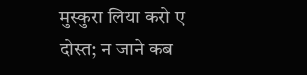मुस्कुरा लिया करो ए दोस्त; न जाने कब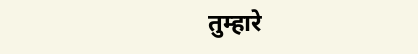तुम्हारे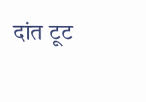दांत टूट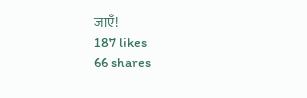जाएँ!
187 likes
66 shares